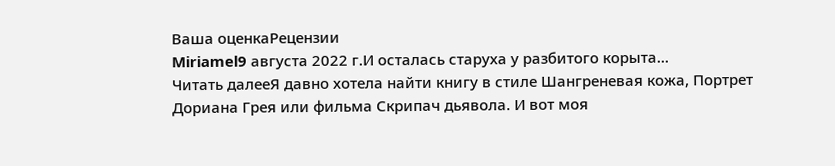Ваша оценкаРецензии
Miriamel9 августа 2022 г.И осталась старуха у разбитого корыта...
Читать далееЯ давно хотела найти книгу в стиле Шангреневая кожа, Портрет Дориана Грея или фильма Скрипач дьявола. И вот моя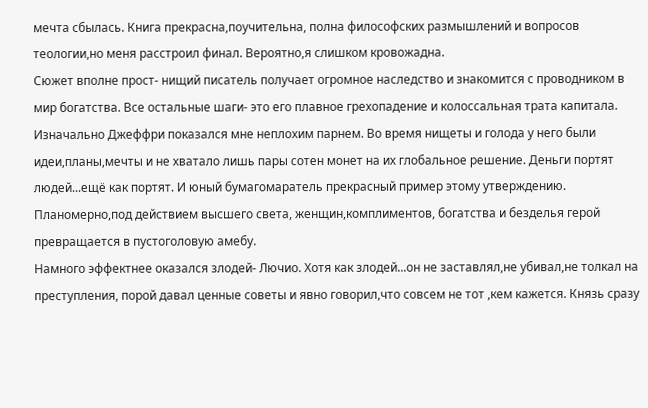мечта сбылась. Книга прекрасна,поучительна, полна философских размышлений и вопросов теологии,но меня расстроил финал. Вероятно,я слишком кровожадна.
Сюжет вполне прост- нищий писатель получает огромное наследство и знакомится с проводником в мир богатства. Все остальные шаги- это его плавное грехопадение и колоссальная трата капитала.
Изначально Джеффри показался мне неплохим парнем. Во время нищеты и голода у него были идеи,планы,мечты и не хватало лишь пары сотен монет на их глобальное решение. Деньги портят людей...ещё как портят. И юный бумагомаратель прекрасный пример этому утверждению.
Планомерно,под действием высшего света, женщин,комплиментов, богатства и безделья герой превращается в пустоголовую амебу.
Намного эффектнее оказался злодей- Лючио. Хотя как злодей...он не заставлял,не убивал,не толкал на преступления, порой давал ценные советы и явно говорил,что совсем не тот ,кем кажется. Князь сразу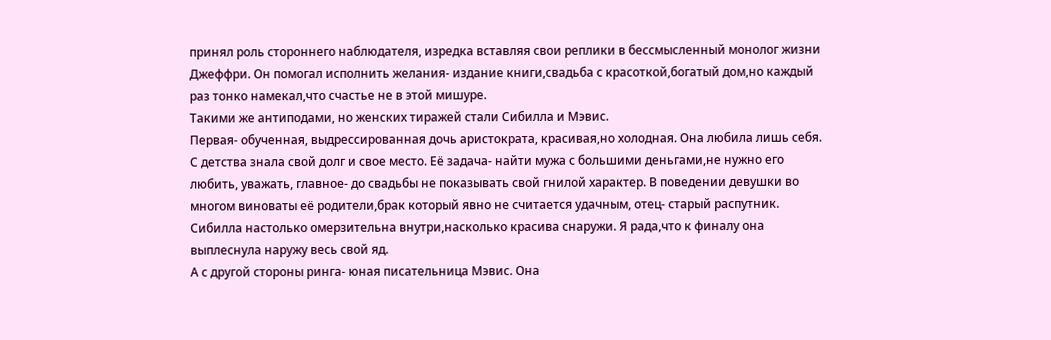принял роль стороннего наблюдателя, изредка вставляя свои реплики в бессмысленный монолог жизни Джеффри. Он помогал исполнить желания- издание книги,свадьба с красоткой,богатый дом,но каждый раз тонко намекал,что счастье не в этой мишуре.
Такими же антиподами, но женских тиражей стали Сибилла и Мэвис.
Первая- обученная, выдрессированная дочь аристократа, красивая,но холодная. Она любила лишь себя. С детства знала свой долг и свое место. Её задача- найти мужа с большими деньгами,не нужно его любить, уважать, главное- до свадьбы не показывать свой гнилой характер. В поведении девушки во многом виноваты её родители,брак который явно не считается удачным, отец- старый распутник. Сибилла настолько омерзительна внутри,насколько красива снаружи. Я рада,что к финалу она выплеснула наружу весь свой яд.
А с другой стороны ринга- юная писательница Мэвис. Она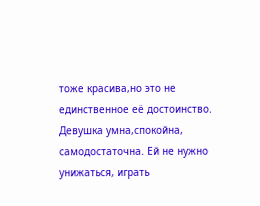тоже красива,но это не единственное её достоинство. Девушка умна,спокойна, самодостаточна. Ей не нужно унижаться, играть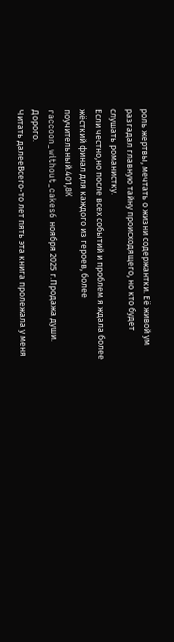роль жертвы, мечтать о жизни содержантки. Её живой ум разгадал главную тайну происходящего, но кто будет слушать романистку.
Если честно,но после всех событий и проблем я ждала более жёсткий финал для каждого из героев, более поучительный.401,8K
raccoon_without_cakes6 ноября 2025 г.Продажа души. Дорого.
Читать далееВсего-то лет пять эта книга пролежала у меня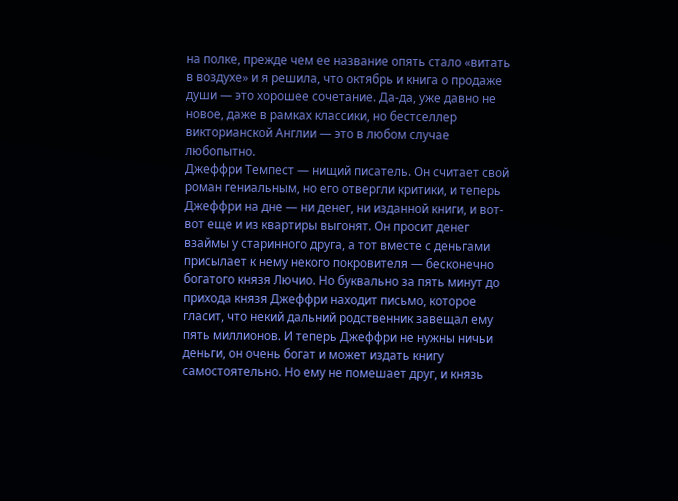на полке, прежде чем ее название опять стало «витать в воздухе» и я решила, что октябрь и книга о продаже души — это хорошее сочетание. Да-да, уже давно не новое, даже в рамках классики, но бестселлер викторианской Англии — это в любом случае любопытно.
Джеффри Темпест — нищий писатель. Он считает свой роман гениальным, но его отвергли критики, и теперь Джеффри на дне — ни денег, ни изданной книги, и вот-вот еще и из квартиры выгонят. Он просит денег взаймы у старинного друга, а тот вместе с деньгами присылает к нему некого покровителя — бесконечно богатого князя Лючио. Но буквально за пять минут до прихода князя Джеффри находит письмо, которое гласит, что некий дальний родственник завещал ему пять миллионов. И теперь Джеффри не нужны ничьи деньги, он очень богат и может издать книгу самостоятельно. Но ему не помешает друг, и князь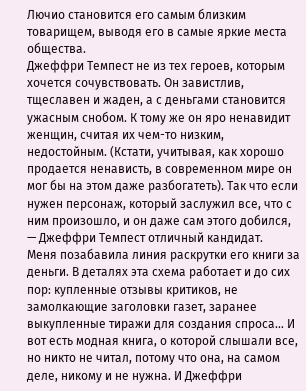Лючио становится его самым близким товарищем, выводя его в самые яркие места общества.
Джеффри Темпест не из тех героев, которым хочется сочувствовать. Он завистлив, тщеславен и жаден, а с деньгами становится ужасным снобом. К тому же он яро ненавидит женщин, считая их чем-то низким, недостойным. (Кстати, учитывая, как хорошо продается ненависть, в современном мире он мог бы на этом даже разбогатеть). Так что если нужен персонаж, который заслужил все, что с ним произошло, и он даже сам этого добился, — Джеффри Темпест отличный кандидат.
Меня позабавила линия раскрутки его книги за деньги. В деталях эта схема работает и до сих пор: купленные отзывы критиков, не замолкающие заголовки газет, заранее выкупленные тиражи для создания спроса... И вот есть модная книга, о которой слышали все, но никто не читал, потому что она, на самом деле, никому и не нужна. И Джеффри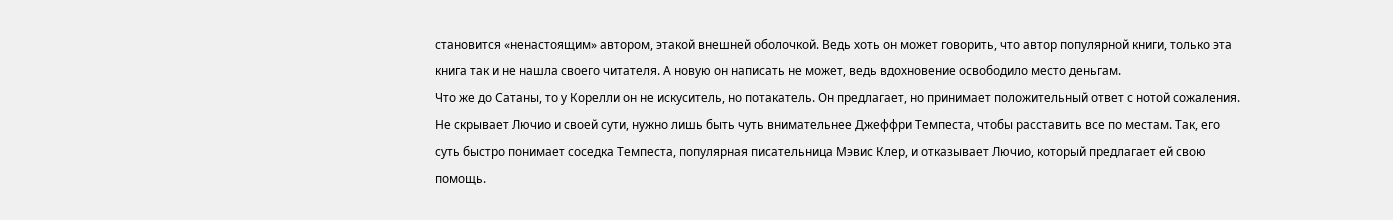становится «ненастоящим» автором, этакой внешней оболочкой. Ведь хоть он может говорить, что автор популярной книги, только эта книга так и не нашла своего читателя. А новую он написать не может, ведь вдохновение освободило место деньгам.
Что же до Сатаны, то у Корелли он не искуситель, но потакатель. Он предлагает, но принимает положительный ответ с нотой сожаления. Не скрывает Лючио и своей сути, нужно лишь быть чуть внимательнее Джеффри Темпеста, чтобы расставить все по местам. Так, его суть быстро понимает соседка Темпеста, популярная писательница Мэвис Клер, и отказывает Лючио, который предлагает ей свою помощь.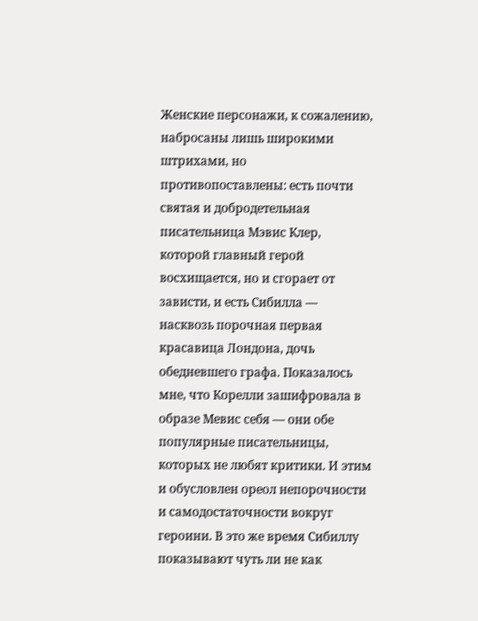Женские персонажи, к сожалению, набросаны лишь широкими штрихами, но противопоставлены: есть почти святая и добродетельная писательница Мэвис Клер, которой главный герой восхищается, но и сгорает от зависти, и есть Сибилла — насквозь порочная первая красавица Лондона, дочь обедневшего графа. Показалось мне, что Корелли зашифровала в образе Мевис себя — они обе популярные писательницы, которых не любят критики. И этим и обусловлен ореол непорочности и самодостаточности вокруг героини. В это же время Сибиллу показывают чуть ли не как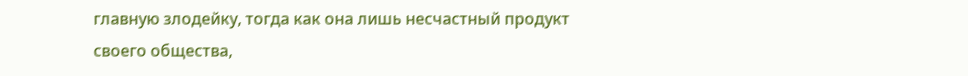главную злодейку, тогда как она лишь несчастный продукт своего общества,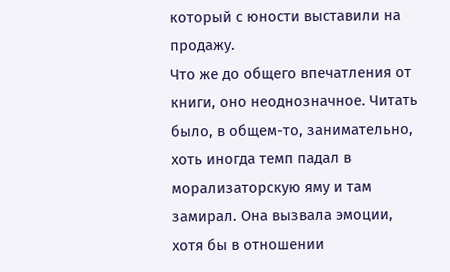который с юности выставили на продажу.
Что же до общего впечатления от книги, оно неоднозначное. Читать было, в общем-то, занимательно, хоть иногда темп падал в морализаторскую яму и там замирал. Она вызвала эмоции, хотя бы в отношении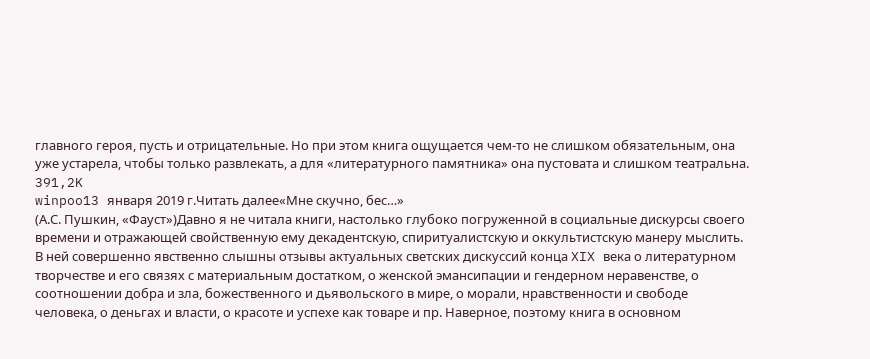главного героя, пусть и отрицательные. Но при этом книга ощущается чем-то не слишком обязательным, она уже устарела, чтобы только развлекать, а для «литературного памятника» она пустовата и слишком театральна.
391,2K
winpoo13 января 2019 г.Читать далее«Мне скучно, бес…»
(А.С. Пушкин, «Фауст»)Давно я не читала книги, настолько глубоко погруженной в социальные дискурсы своего времени и отражающей свойственную ему декадентскую, спиритуалистскую и оккультистскую манеру мыслить. В ней совершенно явственно слышны отзывы актуальных светских дискуссий конца XIX века о литературном творчестве и его связях с материальным достатком, о женской эмансипации и гендерном неравенстве, о соотношении добра и зла, божественного и дьявольского в мире, о морали, нравственности и свободе человека, о деньгах и власти, о красоте и успехе как товаре и пр. Наверное, поэтому книга в основном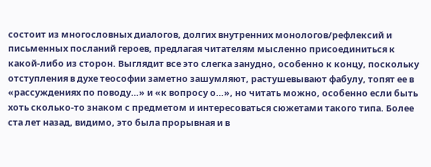состоит из многословных диалогов, долгих внутренних монологов/рефлексий и письменных посланий героев, предлагая читателям мысленно присоединиться к какой-либо из сторон. Выглядит все это слегка занудно, особенно к концу, поскольку отступления в духе теософии заметно зашумляют, растушевывают фабулу, топят ее в «рассуждениях по поводу…» и «к вопросу о…», но читать можно, особенно если быть хоть сколько-то знаком с предметом и интересоваться сюжетами такого типа. Более ста лет назад, видимо, это была прорывная и в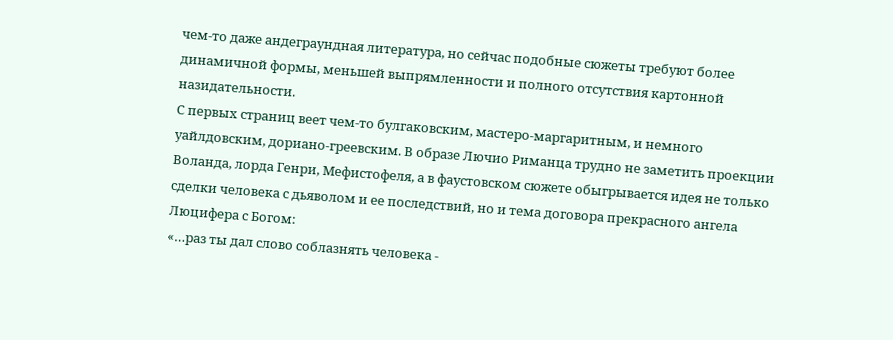чем-то даже андеграундная литература, но сейчас подобные сюжеты требуют более динамичной формы, меньшей выпрямленности и полного отсутствия картонной назидательности.
С первых страниц веет чем-то булгаковским, мастеро-маргаритным, и немного уайлдовским, дориано-греевским. В образе Лючио Риманца трудно не заметить проекции Воланда, лорда Генри, Мефистофеля, а в фаустовском сюжете обыгрывается идея не только сделки человека с дьяволом и ее последствий, но и тема договора прекрасного ангела Люцифера с Богом:
«…раз ты дал слово соблазнять человека -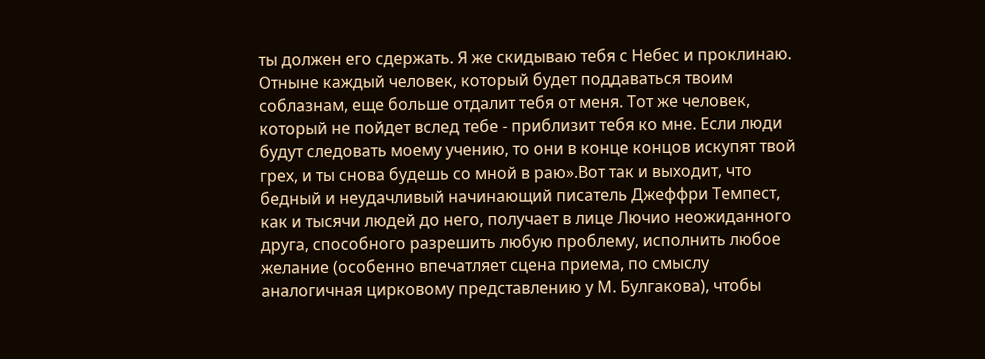ты должен его сдержать. Я же скидываю тебя с Небес и проклинаю. Отныне каждый человек, который будет поддаваться твоим соблазнам, еще больше отдалит тебя от меня. Тот же человек, который не пойдет вслед тебе - приблизит тебя ко мне. Если люди будут следовать моему учению, то они в конце концов искупят твой грех, и ты снова будешь со мной в раю».Вот так и выходит, что бедный и неудачливый начинающий писатель Джеффри Темпест, как и тысячи людей до него, получает в лице Лючио неожиданного друга, способного разрешить любую проблему, исполнить любое желание (особенно впечатляет сцена приема, по смыслу аналогичная цирковому представлению у М. Булгакова), чтобы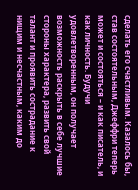сделать его счастливым. Казалось бы, став состоятельным, Джеффри теперь может и состояться – и как писатель, и как личность. Будучи удовлетворенным, он получает возможность раскрыть в себе лучшие стороны характера, развить свой талант и проявить сострадание к нищим и несчастным, каким до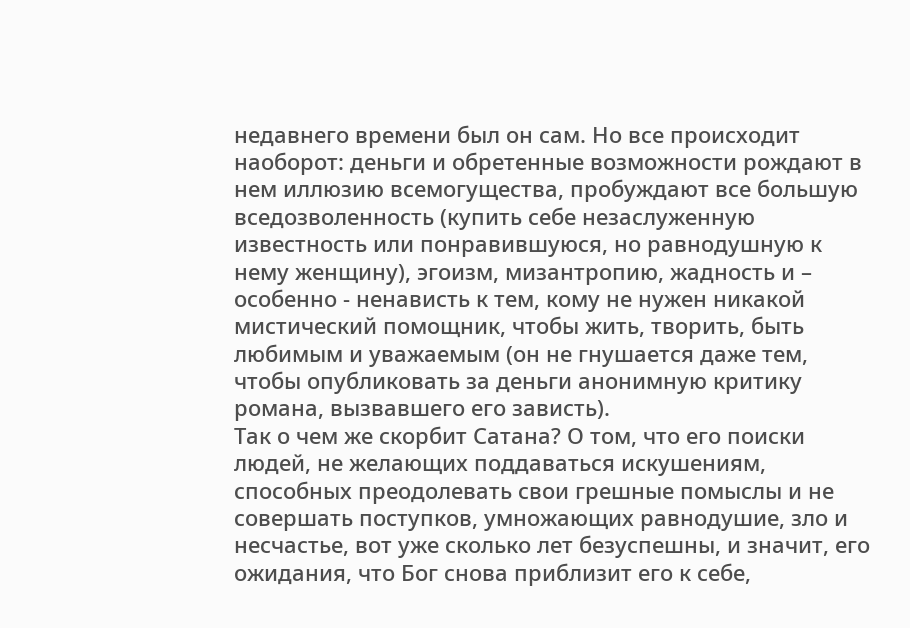недавнего времени был он сам. Но все происходит наоборот: деньги и обретенные возможности рождают в нем иллюзию всемогущества, пробуждают все большую вседозволенность (купить себе незаслуженную известность или понравившуюся, но равнодушную к нему женщину), эгоизм, мизантропию, жадность и – особенно - ненависть к тем, кому не нужен никакой мистический помощник, чтобы жить, творить, быть любимым и уважаемым (он не гнушается даже тем, чтобы опубликовать за деньги анонимную критику романа, вызвавшего его зависть).
Так о чем же скорбит Сатана? О том, что его поиски людей, не желающих поддаваться искушениям, способных преодолевать свои грешные помыслы и не совершать поступков, умножающих равнодушие, зло и несчастье, вот уже сколько лет безуспешны, и значит, его ожидания, что Бог снова приблизит его к себе,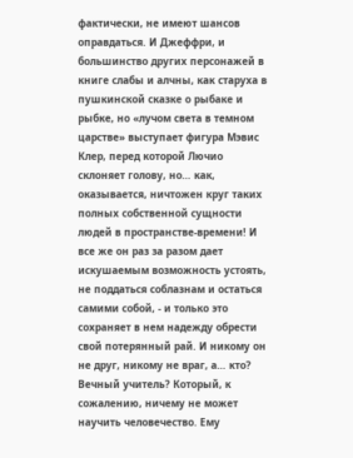фактически, не имеют шансов оправдаться. И Джеффри, и большинство других персонажей в книге слабы и алчны, как старуха в пушкинской сказке о рыбаке и рыбке, но «лучом света в темном царстве» выступает фигура Мэвис Клер, перед которой Лючио склоняет голову, но… как, оказывается, ничтожен круг таких полных собственной сущности людей в пространстве-времени! И все же он раз за разом дает искушаемым возможность устоять, не поддаться соблазнам и остаться самими собой, - и только это сохраняет в нем надежду обрести свой потерянный рай. И никому он не друг, никому не враг, а… кто? Вечный учитель? Который, к сожалению, ничему не может научить человечество. Ему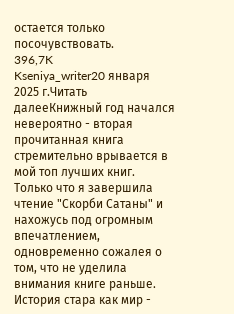остается только посочувствовать.
396,7K
Kseniya_writer20 января 2025 г.Читать далееКнижный год начался невероятно - вторая прочитанная книга стремительно врывается в мой топ лучших книг.
Только что я завершила чтение "Скорби Сатаны" и нахожусь под огромным впечатлением, одновременно сожалея о том, что не уделила внимания книге раньше.
История стара как мир -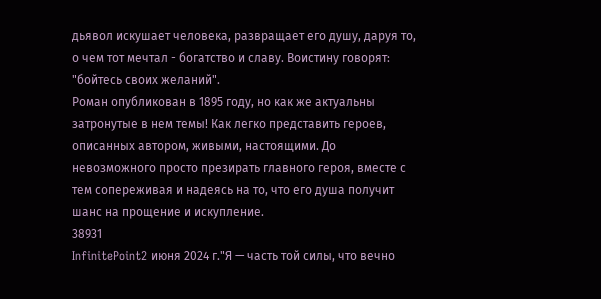дьявол искушает человека, развращает его душу, даруя то, о чем тот мечтал - богатство и славу. Воистину говорят: "бойтесь своих желаний".
Роман опубликован в 1895 году, но как же актуальны затронутые в нем темы! Как легко представить героев, описанных автором, живыми, настоящими. До невозможного просто презирать главного героя, вместе с тем сопереживая и надеясь на то, что его душа получит шанс на прощение и искупление.
38931
InfinitePoint2 июня 2024 г."Я — часть той силы, что вечно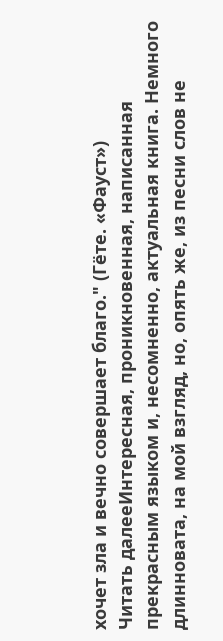хочет зла и вечно совершает благо." (Гёте. «Фауст»)
Читать далееИнтересная, проникновенная, написанная прекрасным языком и, несомненно, актуальная книга. Немного длинновата, на мой взгляд, но, опять же, из песни слов не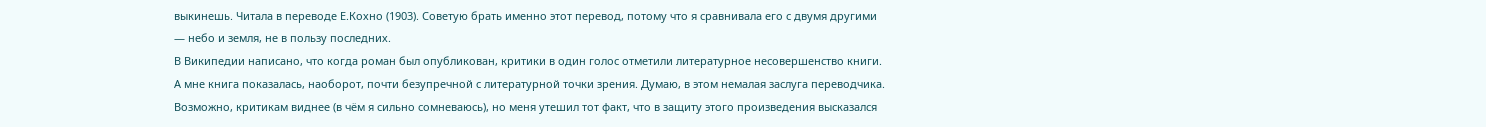выкинешь. Читала в переводе Е.Кохно (1903). Советую брать именно этот перевод, потому что я сравнивала его с двумя другими — небо и земля, не в пользу последних.
В Википедии написано, что когда роман был опубликован, критики в один голос отметили литературное несовершенство книги. А мне книга показалась, наоборот, почти безупречной с литературной точки зрения. Думаю, в этом немалая заслуга переводчика. Возможно, критикам виднее (в чём я сильно сомневаюсь), но меня утешил тот факт, что в защиту этого произведения высказался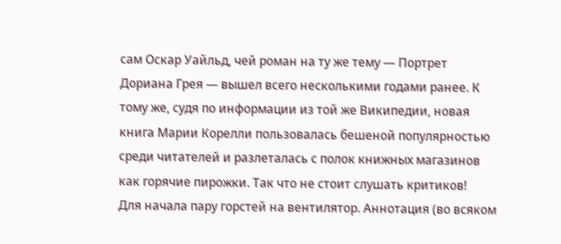сам Оскар Уайльд, чей роман на ту же тему — Портрет Дориана Грея — вышел всего несколькими годами ранее. К тому же, судя по информации из той же Википедии, новая книга Марии Корелли пользовалась бешеной популярностью среди читателей и разлеталась с полок книжных магазинов как горячие пирожки. Так что не стоит слушать критиков!
Для начала пару горстей на вентилятор. Аннотация (во всяком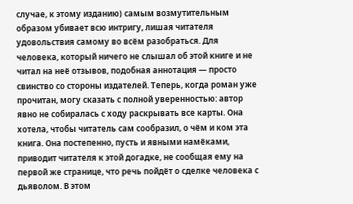случае, к этому изданию) самым возмутительным образом убивает всю интригу, лишая читателя удовольствия самому во всём разобраться. Для человека, который ничего не слышал об этой книге и не читал на неё отзывов, подобная аннотация — просто свинство со стороны издателей. Теперь, когда роман уже прочитан, могу сказать с полной уверенностью: автор явно не собиралась с ходу раскрывать все карты. Она хотела, чтобы читатель сам сообразил, о чём и ком эта книга. Она постепенно, пусть и явными намёками, приводит читателя к этой догадке, не сообщая ему на первой же странице, что речь пойдёт о сделке человека с дьяволом. В этом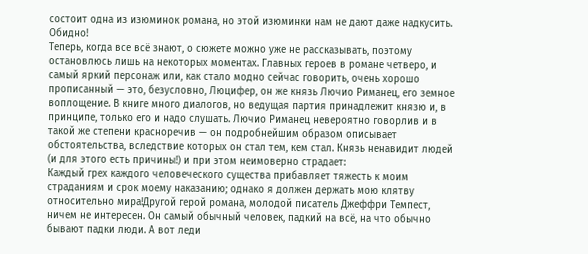состоит одна из изюминок романа, но этой изюминки нам не дают даже надкусить. Обидно!
Теперь, когда все всё знают, о сюжете можно уже не рассказывать, поэтому остановлюсь лишь на некоторых моментах. Главных героев в романе четверо, и самый яркий персонаж или, как стало модно сейчас говорить, очень хорошо прописанный — это, безусловно, Люцифер, он же князь Лючио Риманец, его земное воплощение. В книге много диалогов, но ведущая партия принадлежит князю и, в принципе, только его и надо слушать. Лючио Риманец невероятно говорлив и в такой же степени красноречив — он подробнейшим образом описывает обстоятельства, вследствие которых он стал тем, кем стал. Князь ненавидит людей (и для этого есть причины!) и при этом неимоверно страдает:
Каждый грех каждого человеческого существа прибавляет тяжесть к моим страданиям и срок моему наказанию; однако я должен держать мою клятву относительно мира!Другой герой романа, молодой писатель Джеффри Темпест, ничем не интересен. Он самый обычный человек, падкий на всё, на что обычно бывают падки люди. А вот леди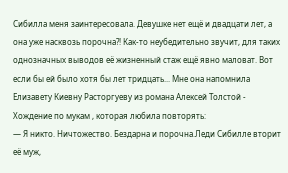Сибилла меня заинтересовала. Девушке нет ещё и двадцати лет, а она уже насквозь порочна?! Как-то неубедительно звучит, для таких однозначных выводов её жизненный стаж ещё явно маловат. Вот если бы ей было хотя бы лет тридцать... Мне она напомнила Елизавету Киевну Расторгуеву из романа Алексей Толстой - Хождение по мукам , которая любила повторять:
— Я никто. Ничтожество. Бездарна и порочна.Леди Сибилле вторит её муж,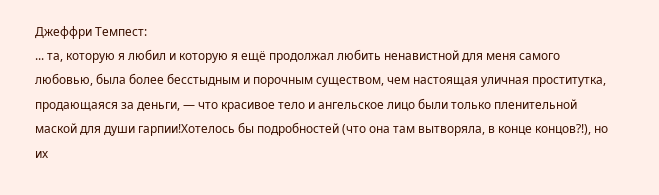Джеффри Темпест:
... та, которую я любил и которую я ещё продолжал любить ненавистной для меня самого любовью, была более бесстыдным и порочным существом, чем настоящая уличная проститутка, продающаяся за деньги, — что красивое тело и ангельское лицо были только пленительной маской для души гарпии!Хотелось бы подробностей (что она там вытворяла, в конце концов?!), но их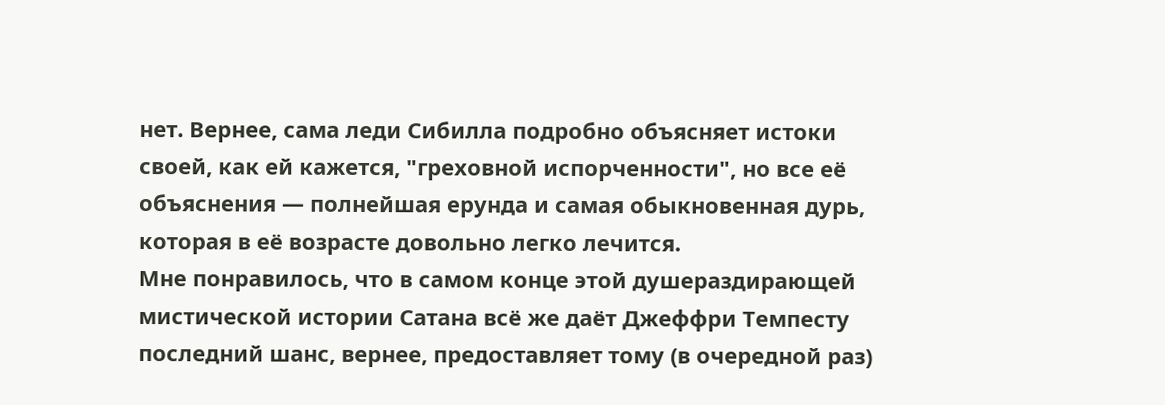нет. Вернее, сама леди Сибилла подробно объясняет истоки своей, как ей кажется, "греховной испорченности", но все её объяснения — полнейшая ерунда и самая обыкновенная дурь, которая в её возрасте довольно легко лечится.
Мне понравилось, что в самом конце этой душераздирающей мистической истории Сатана всё же даёт Джеффри Темпесту последний шанс, вернее, предоставляет тому (в очередной раз)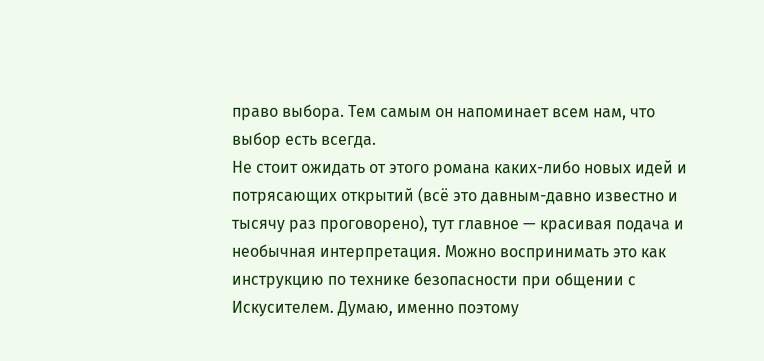право выбора. Тем самым он напоминает всем нам, что выбор есть всегда.
Не стоит ожидать от этого романа каких-либо новых идей и потрясающих открытий (всё это давным-давно известно и тысячу раз проговорено), тут главное — красивая подача и необычная интерпретация. Можно воспринимать это как инструкцию по технике безопасности при общении с Искусителем. Думаю, именно поэтому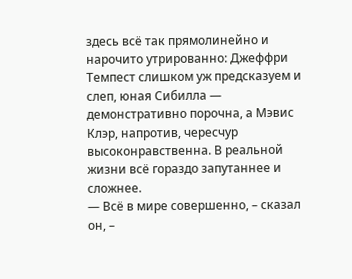здесь всё так прямолинейно и нарочито утрированно: Джеффри Темпест слишком уж предсказуем и слеп, юная Сибилла — демонстративно порочна, а Мэвис Клэр, напротив, чересчур высоконравственна. В реальной жизни всё гораздо запутаннее и сложнее.
— Всё в мире совершенно, – сказал он, –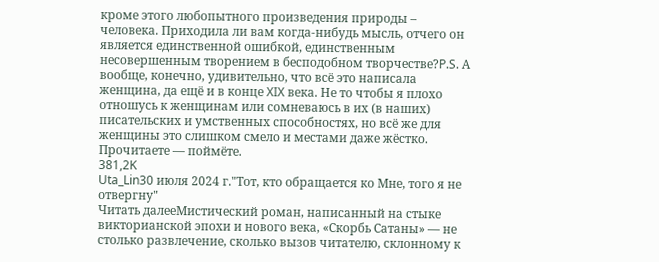кроме этого любопытного произведения природы – человека. Приходила ли вам когда-нибудь мысль, отчего он является единственной ошибкой, единственным несовершенным творением в бесподобном творчестве?P.S. А вообще, конечно, удивительно, что всё это написала женщина, да ещё и в конце XIX века. Не то чтобы я плохо отношусь к женщинам или сомневаюсь в их (в наших) писательских и умственных способностях, но всё же для женщины это слишком смело и местами даже жёстко. Прочитаете — поймёте.
381,2K
Uta_Lin30 июля 2024 г."Тот, кто обращается ко Мне, того я не отвергну"
Читать далееМистический роман, написанный на стыке викторианской эпохи и нового века, «Скорбь Сатаны» — не столько развлечение, сколько вызов читателю, склонному к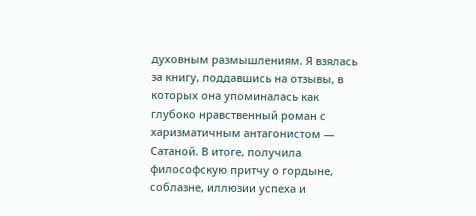духовным размышлениям. Я взялась за книгу, поддавшись на отзывы, в которых она упоминалась как глубоко нравственный роман с харизматичным антагонистом — Сатаной. В итоге, получила философскую притчу о гордыне, соблазне, иллюзии успеха и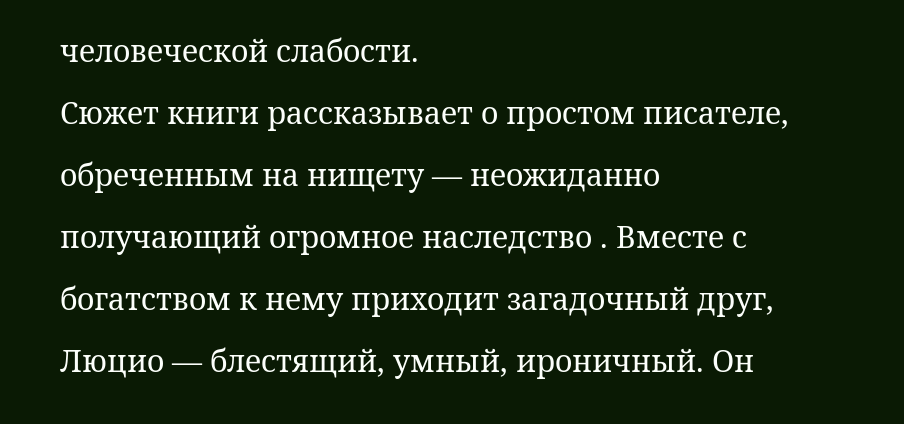человеческой слабости.
Сюжет книги рассказывает о простом писателе, обреченным на нищету — неожиданно получающий огромное наследство . Вместе с богатством к нему приходит загадочный друг, Люцио — блестящий, умный, ироничный. Он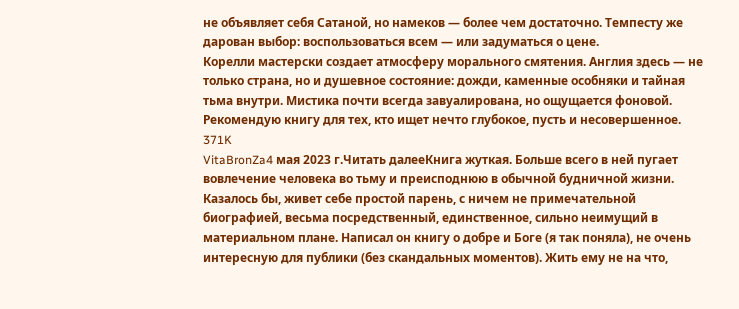не объявляет себя Сатаной, но намеков — более чем достаточно. Темпесту же дарован выбор: воспользоваться всем — или задуматься о цене.
Корелли мастерски создает атмосферу морального смятения. Англия здесь — не только страна, но и душевное состояние: дожди, каменные особняки и тайная тьма внутри. Мистика почти всегда завуалирована, но ощущается фоновой.
Рекомендую книгу для тех, кто ищет нечто глубокое, пусть и несовершенное.
371K
VitaBronZa4 мая 2023 г.Читать далееКнига жуткая. Больше всего в ней пугает вовлечение человека во тьму и преисподнюю в обычной будничной жизни. Казалось бы, живет себе простой парень, с ничем не примечательной биографией, весьма посредственный, единственное, сильно неимущий в материальном плане. Написал он книгу о добре и Боге (я так поняла), не очень интересную для публики (без скандальных моментов). Жить ему не на что,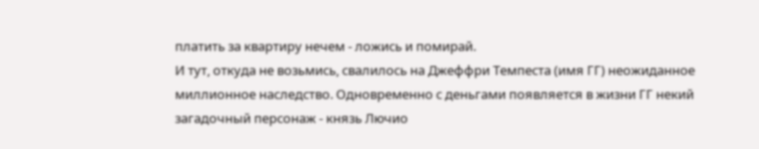платить за квартиру нечем - ложись и помирай.
И тут, откуда не возьмись, свалилось на Джеффри Темпеста (имя ГГ) неожиданное миллионное наследство. Одновременно с деньгами появляется в жизни ГГ некий загадочный персонаж - князь Лючио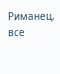Риманец, все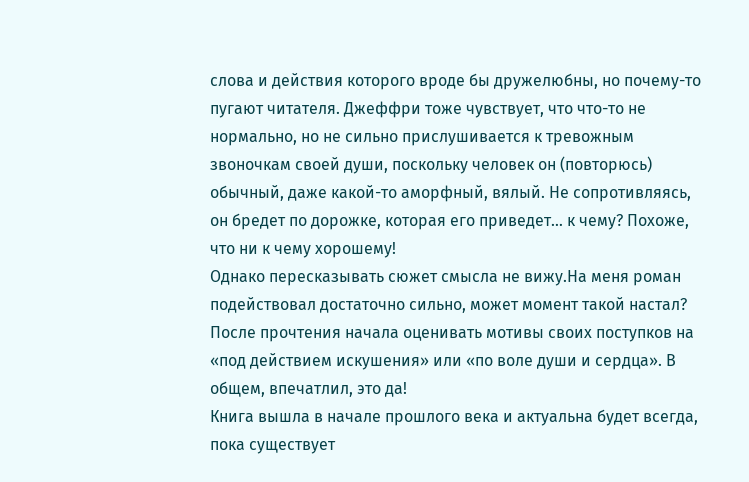слова и действия которого вроде бы дружелюбны, но почему-то пугают читателя. Джеффри тоже чувствует, что что-то не нормально, но не сильно прислушивается к тревожным звоночкам своей души, поскольку человек он (повторюсь) обычный, даже какой-то аморфный, вялый. Не сопротивляясь, он бредет по дорожке, которая его приведет… к чему? Похоже, что ни к чему хорошему!
Однако пересказывать сюжет смысла не вижу.На меня роман подействовал достаточно сильно, может момент такой настал? После прочтения начала оценивать мотивы своих поступков на «под действием искушения» или «по воле души и сердца». В общем, впечатлил, это да!
Книга вышла в начале прошлого века и актуальна будет всегда, пока существует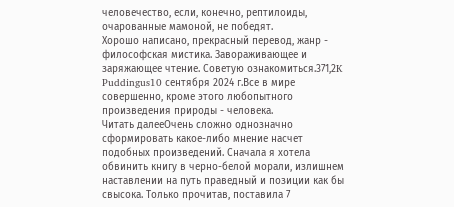человечество, если, конечно, рептилоиды, очарованные мамоной, не победят.
Хорошо написано, прекрасный перевод, жанр - философская мистика. Завораживающее и заряжающее чтение. Советую ознакомиться.371,2K
Puddingus10 сентября 2024 г.Все в мире совершенно, кроме этого любопытного произведения природы - человека.
Читать далееОчень сложно однозначно сформировать какое-либо мнение насчет подобных произведений. Сначала я хотела обвинить книгу в черно-белой морали, излишнем наставлении на путь праведный и позиции как бы свысока. Только прочитав, поставила 7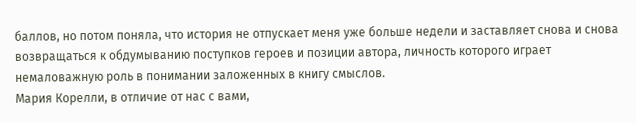баллов, но потом поняла, что история не отпускает меня уже больше недели и заставляет снова и снова возвращаться к обдумыванию поступков героев и позиции автора, личность которого играет немаловажную роль в понимании заложенных в книгу смыслов.
Мария Корелли, в отличие от нас с вами,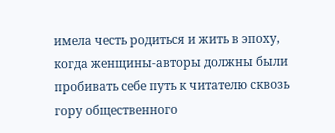имела честь родиться и жить в эпоху, когда женщины-авторы должны были пробивать себе путь к читателю сквозь гору общественного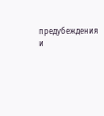предубеждения и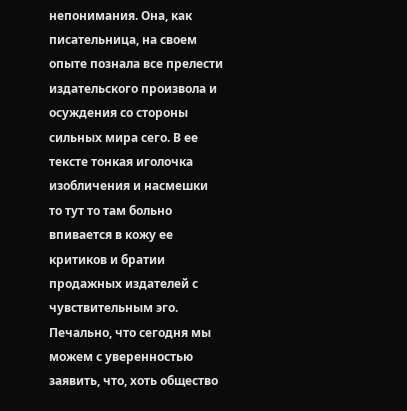непонимания. Она, как писательница, на своем опыте познала все прелести издательского произвола и осуждения со стороны сильных мира сего. В ее тексте тонкая иголочка изобличения и насмешки то тут то там больно впивается в кожу ее критиков и братии продажных издателей с чувствительным эго. Печально, что сегодня мы можем с уверенностью заявить, что, хоть общество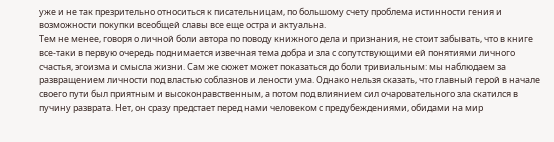уже и не так презрительно относиться к писательницам, по большому счету проблема истинности гения и возможности покупки всеобщей славы все еще остра и актуальна.
Тем не менее, говоря о личной боли автора по поводу книжного дела и признания, не стоит забывать, что в книге все-таки в первую очередь поднимается извечная тема добра и зла с сопутствующими ей понятиями личного счастья, эгоизма и смысла жизни. Сам же сюжет может показаться до боли тривиальным: мы наблюдаем за развращением личности под властью соблазнов и лености ума. Однако нельзя сказать, что главный герой в начале своего пути был приятным и высоконравственным, а потом под влиянием сил очаровательного зла скатился в пучину разврата. Нет, он сразу предстает перед нами человеком с предубеждениями, обидами на мир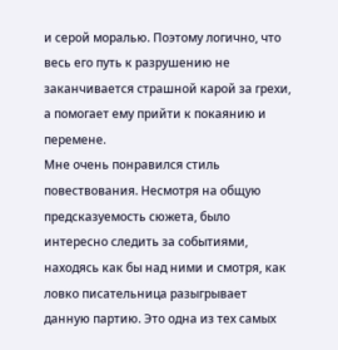и серой моралью. Поэтому логично, что весь его путь к разрушению не заканчивается страшной карой за грехи, а помогает ему прийти к покаянию и перемене.
Мне очень понравился стиль повествования. Несмотря на общую предсказуемость сюжета, было интересно следить за событиями, находясь как бы над ними и смотря, как ловко писательница разыгрывает данную партию. Это одна из тех самых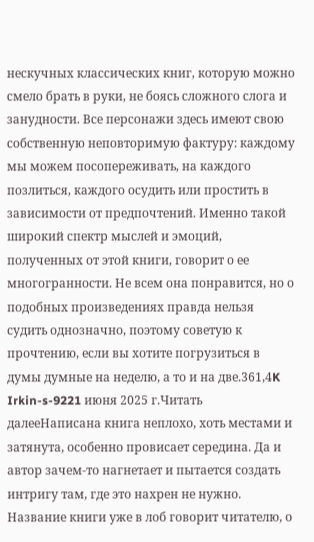нескучных классических книг, которую можно смело брать в руки, не боясь сложного слога и занудности. Все персонажи здесь имеют свою собственную неповторимую фактуру: каждому мы можем посопереживать, на каждого позлиться, каждого осудить или простить в зависимости от предпочтений. Именно такой широкий спектр мыслей и эмоций, полученных от этой книги, говорит о ее многогранности. Не всем она понравится, но о подобных произведениях правда нельзя судить однозначно, поэтому советую к прочтению, если вы хотите погрузиться в думы думные на неделю, а то и на две.361,4K
Irkin-s-9221 июня 2025 г.Читать далееНаписана книга неплохо, хоть местами и затянута, особенно провисает середина. Да и автор зачем-то нагнетает и пытается создать интригу там, где это нахрен не нужно. Название книги уже в лоб говорит читателю, о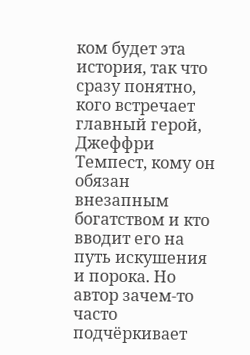ком будет эта история, так что сразу понятно, кого встречает главный герой, Джеффри Темпест, кому он обязан внезапным богатством и кто вводит его на путь искушения и порока. Но автор зачем-то часто подчёркивает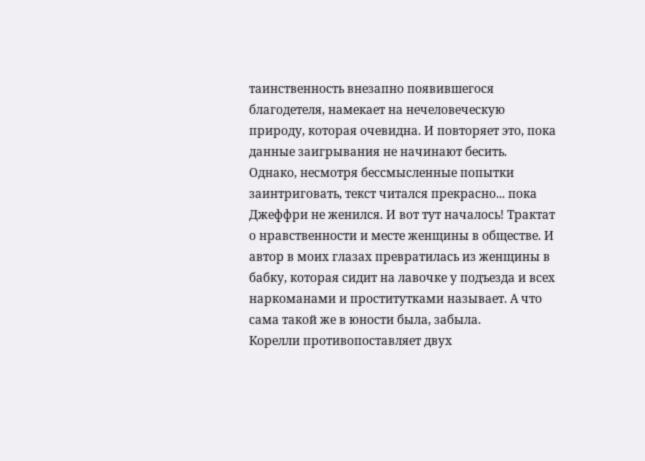таинственность внезапно появившегося благодетеля, намекает на нечеловеческую природу, которая очевидна. И повторяет это, пока данные заигрывания не начинают бесить.
Однако, несмотря бессмысленные попытки заинтриговать, текст читался прекрасно... пока Джеффри не женился. И вот тут началось! Трактат о нравственности и месте женщины в обществе. И автор в моих глазах превратилась из женщины в бабку, которая сидит на лавочке у подъезда и всех наркоманами и проститутками называет. А что сама такой же в юности была, забыла.
Корелли противопоставляет двух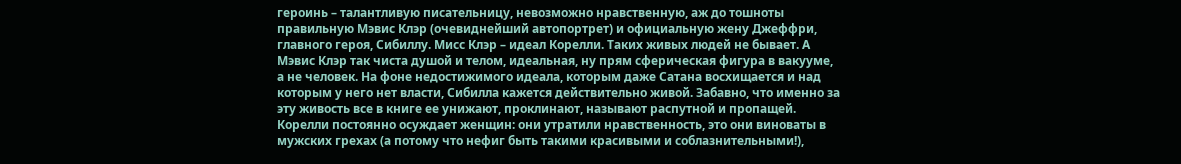героинь – талантливую писательницу, невозможно нравственную, аж до тошноты правильную Мэвис Клэр (очевиднейший автопортрет) и официальную жену Джеффри, главного героя, Сибиллу. Мисс Клэр – идеал Корелли. Таких живых людей не бывает. А Мэвис Клэр так чиста душой и телом, идеальная, ну прям сферическая фигура в вакууме, а не человек. На фоне недостижимого идеала, которым даже Сатана восхищается и над которым у него нет власти, Сибилла кажется действительно живой. Забавно, что именно за эту живость все в книге ее унижают, проклинают, называют распутной и пропащей.
Корелли постоянно осуждает женщин: они утратили нравственность, это они виноваты в мужских грехах (а потому что нефиг быть такими красивыми и соблазнительными!),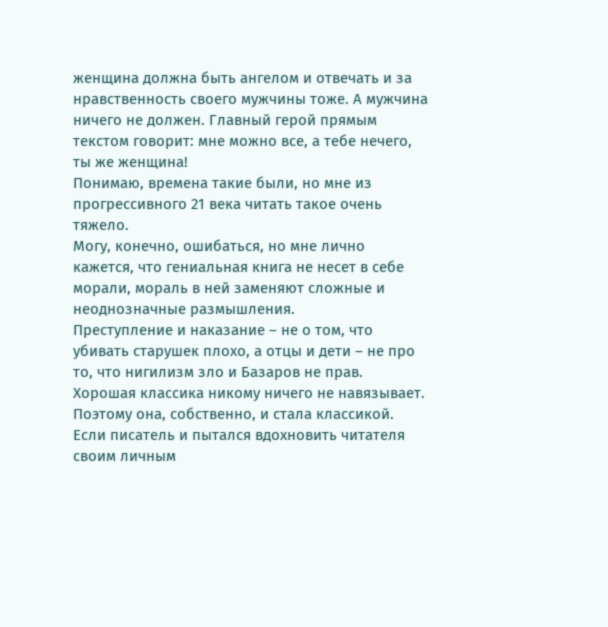женщина должна быть ангелом и отвечать и за нравственность своего мужчины тоже. А мужчина ничего не должен. Главный герой прямым текстом говорит: мне можно все, а тебе нечего, ты же женщина!
Понимаю, времена такие были, но мне из прогрессивного 21 века читать такое очень тяжело.
Могу, конечно, ошибаться, но мне лично кажется, что гениальная книга не несет в себе морали, мораль в ней заменяют сложные и неоднозначные размышления.
Преступление и наказание – не о том, что убивать старушек плохо, а отцы и дети – не про то, что нигилизм зло и Базаров не прав. Хорошая классика никому ничего не навязывает. Поэтому она, собственно, и стала классикой. Если писатель и пытался вдохновить читателя своим личным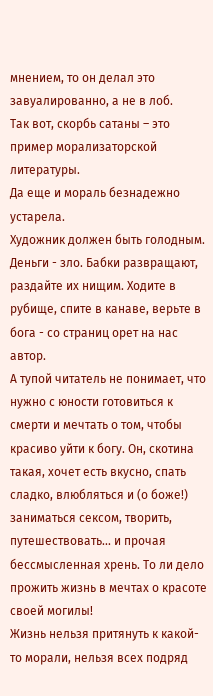мнением, то он делал это завуалированно, а не в лоб.
Так вот, скорбь сатаны – это пример морализаторской литературы.
Да еще и мораль безнадежно устарела.
Художник должен быть голодным. Деньги - зло. Бабки развращают, раздайте их нищим. Ходите в рубище, спите в канаве, верьте в бога - со страниц орет на нас автор.
А тупой читатель не понимает, что нужно с юности готовиться к смерти и мечтать о том, чтобы красиво уйти к богу. Он, скотина такая, хочет есть вкусно, спать сладко, влюбляться и (о боже!) заниматься сексом, творить, путешествовать... и прочая бессмысленная хрень. То ли дело прожить жизнь в мечтах о красоте своей могилы!
Жизнь нельзя притянуть к какой-то морали, нельзя всех подряд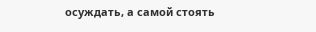осуждать, а самой стоять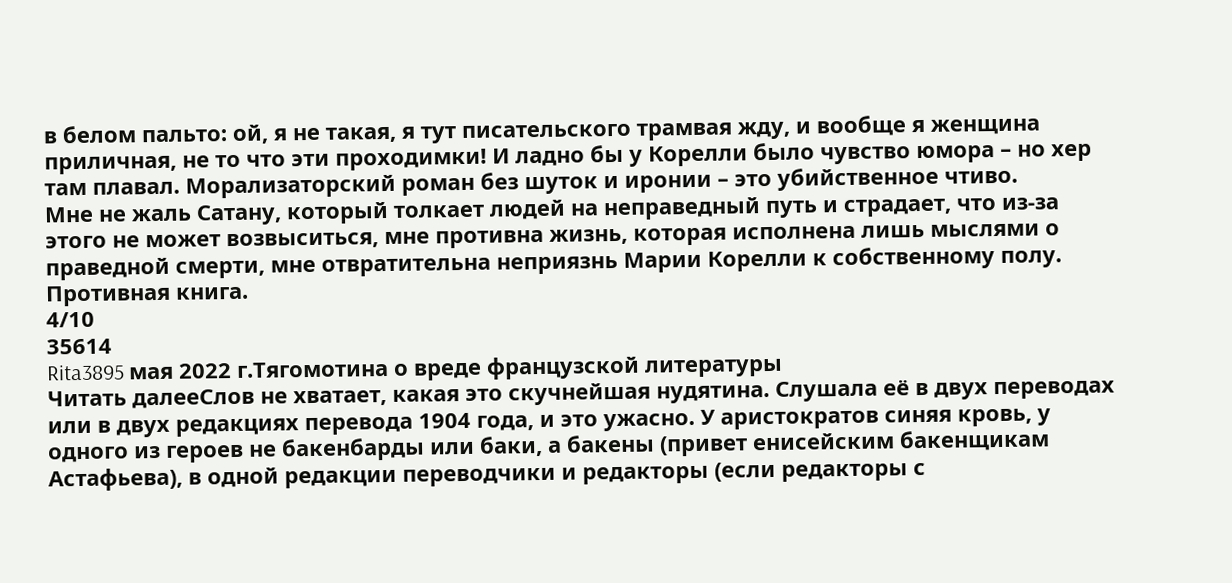в белом пальто: ой, я не такая, я тут писательского трамвая жду, и вообще я женщина приличная, не то что эти проходимки! И ладно бы у Корелли было чувство юмора – но хер там плавал. Морализаторский роман без шуток и иронии – это убийственное чтиво.
Мне не жаль Сатану, который толкает людей на неправедный путь и страдает, что из-за этого не может возвыситься, мне противна жизнь, которая исполнена лишь мыслями о праведной смерти, мне отвратительна неприязнь Марии Корелли к собственному полу. Противная книга.
4/10
35614
Rita3895 мая 2022 г.Тягомотина о вреде французской литературы
Читать далееСлов не хватает, какая это скучнейшая нудятина. Слушала её в двух переводах или в двух редакциях перевода 1904 года, и это ужасно. У аристократов синяя кровь, у одного из героев не бакенбарды или баки, а бакены (привет енисейским бакенщикам Астафьева), в одной редакции переводчики и редакторы (если редакторы с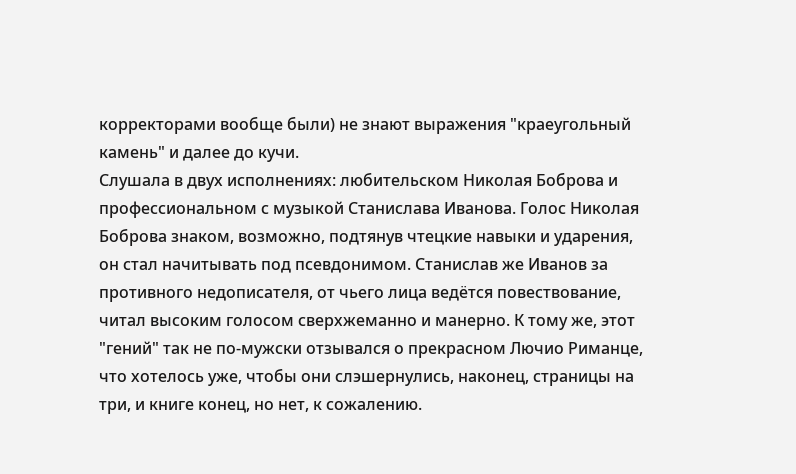корректорами вообще были) не знают выражения "краеугольный камень" и далее до кучи.
Слушала в двух исполнениях: любительском Николая Боброва и профессиональном с музыкой Станислава Иванова. Голос Николая Боброва знаком, возможно, подтянув чтецкие навыки и ударения, он стал начитывать под псевдонимом. Станислав же Иванов за противного недописателя, от чьего лица ведётся повествование, читал высоким голосом сверхжеманно и манерно. К тому же, этот "гений" так не по-мужски отзывался о прекрасном Лючио Риманце, что хотелось уже, чтобы они слэшернулись, наконец, страницы на три, и книге конец, но нет, к сожалению.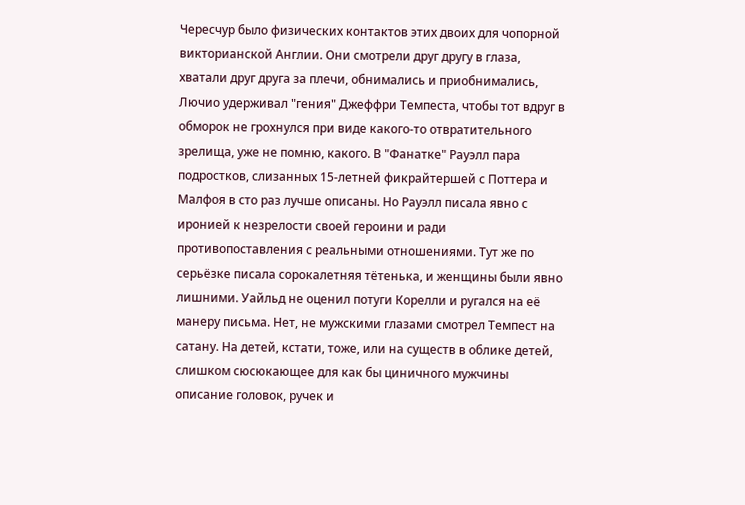Чересчур было физических контактов этих двоих для чопорной викторианской Англии. Они смотрели друг другу в глаза, хватали друг друга за плечи, обнимались и приобнимались, Лючио удерживал "гения" Джеффри Темпеста, чтобы тот вдруг в обморок не грохнулся при виде какого-то отвратительного зрелища, уже не помню, какого. В "Фанатке" Рауэлл пара подростков, слизанных 15-летней фикрайтершей с Поттера и Малфоя в сто раз лучше описаны. Но Рауэлл писала явно с иронией к незрелости своей героини и ради противопоставления с реальными отношениями. Тут же по серьёзке писала сорокалетняя тётенька, и женщины были явно лишними. Уайльд не оценил потуги Корелли и ругался на её манеру письма. Нет, не мужскими глазами смотрел Темпест на сатану. На детей, кстати, тоже, или на существ в облике детей, слишком сюсюкающее для как бы циничного мужчины описание головок, ручек и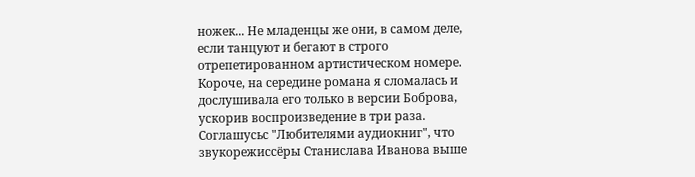ножек... Не младенцы же они, в самом деле, если танцуют и бегают в строго отрепетированном артистическом номере. Короче, на середине романа я сломалась и дослушивала его только в версии Боброва, ускорив воспроизведение в три раза. Соглашусьс "Любителями аудиокниг", что звукорежиссёры Станислава Иванова выше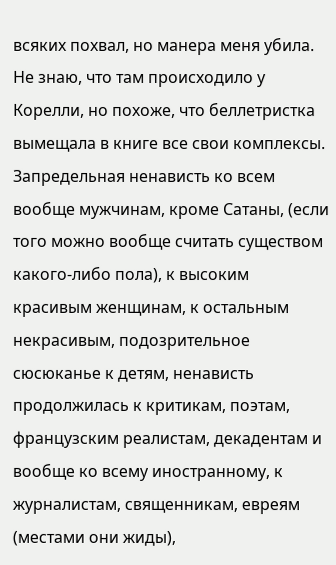всяких похвал, но манера меня убила.
Не знаю, что там происходило у Корелли, но похоже, что беллетристка вымещала в книге все свои комплексы. Запредельная ненависть ко всем вообще мужчинам, кроме Сатаны, (если того можно вообще считать существом какого-либо пола), к высоким красивым женщинам, к остальным некрасивым, подозрительное сюсюканье к детям, ненависть продолжилась к критикам, поэтам, французским реалистам, декадентам и вообще ко всему иностранному, к журналистам, священникам, евреям (местами они жиды),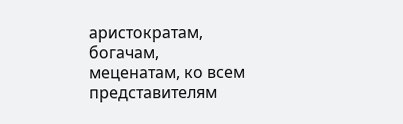аристократам, богачам, меценатам, ко всем представителям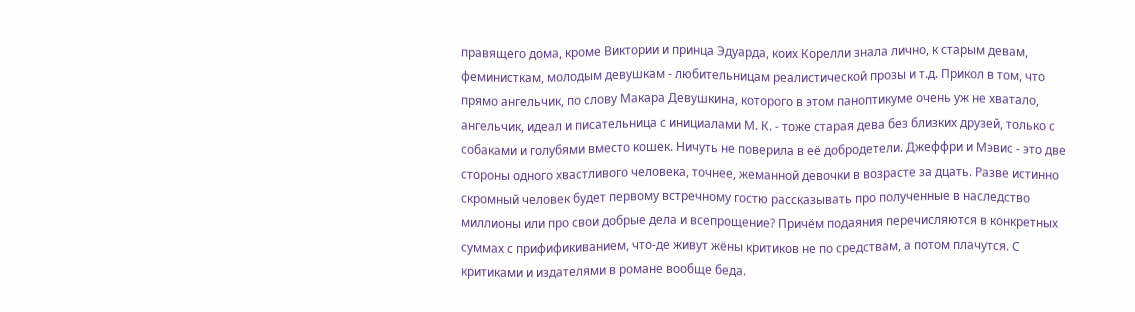правящего дома, кроме Виктории и принца Эдуарда, коих Корелли знала лично, к старым девам, феминисткам, молодым девушкам - любительницам реалистической прозы и т.д. Прикол в том, что прямо ангельчик, по слову Макара Девушкина, которого в этом паноптикуме очень уж не хватало, ангельчик, идеал и писательница с инициалами М. К. - тоже старая дева без близких друзей, только с собаками и голубями вместо кошек. Ничуть не поверила в её добродетели. Джеффри и Мэвис - это две стороны одного хвастливого человека, точнее, жеманной девочки в возрасте за дцать. Разве истинно скромный человек будет первому встречному гостю рассказывать про полученные в наследство миллионы или про свои добрые дела и всепрощение? Причём подаяния перечисляются в конкретных суммах с прифификиванием, что-де живут жёны критиков не по средствам, а потом плачутся. С критиками и издателями в романе вообще беда.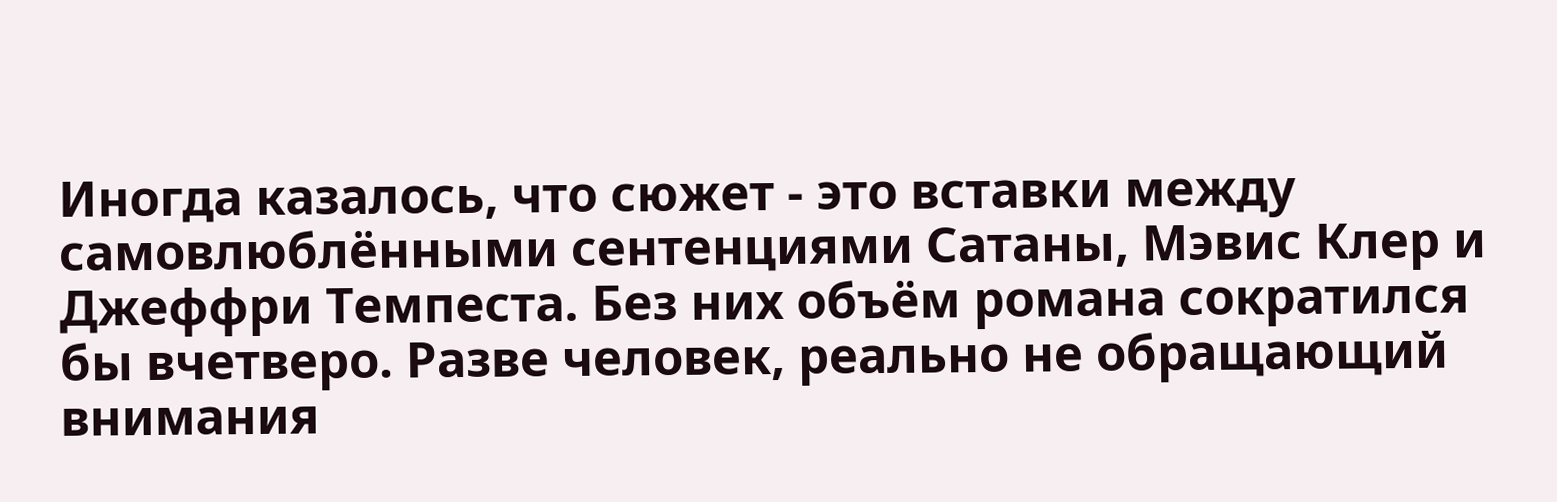Иногда казалось, что сюжет - это вставки между самовлюблёнными сентенциями Сатаны, Мэвис Клер и Джеффри Темпеста. Без них объём романа сократился бы вчетверо. Разве человек, реально не обращающий внимания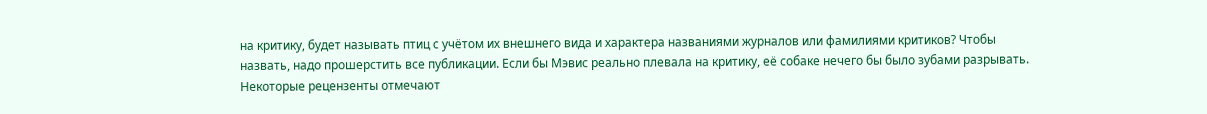на критику, будет называть птиц с учётом их внешнего вида и характера названиями журналов или фамилиями критиков? Чтобы назвать, надо прошерстить все публикации. Если бы Мэвис реально плевала на критику, её собаке нечего бы было зубами разрывать.
Некоторые рецензенты отмечают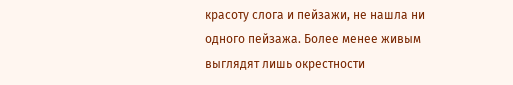красоту слога и пейзажи, не нашла ни одного пейзажа. Более менее живым выглядят лишь окрестности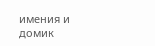имения и домик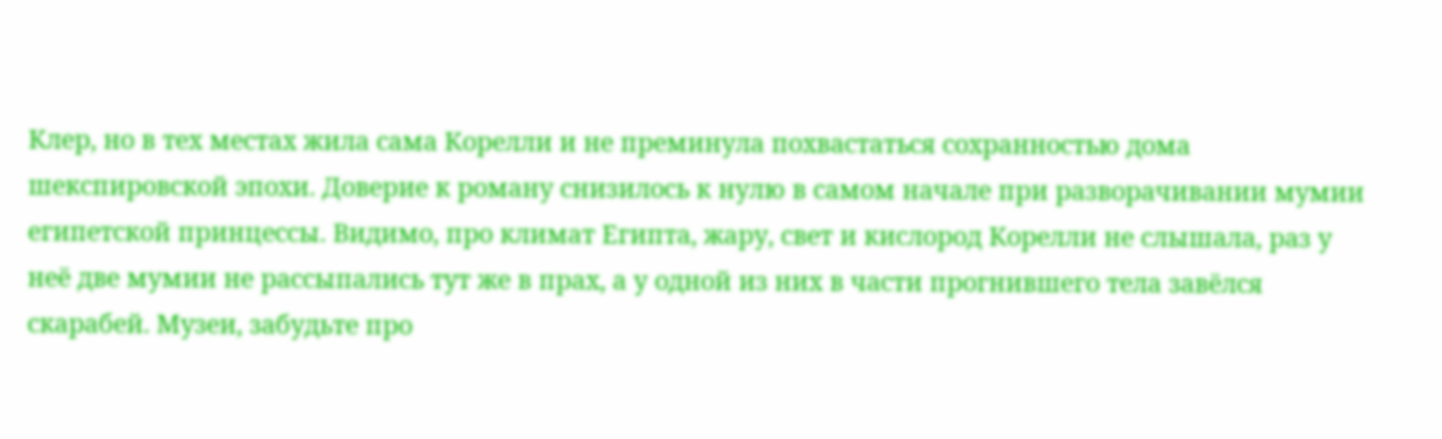Клер, но в тех местах жила сама Корелли и не преминула похвастаться сохранностью дома шекспировской эпохи. Доверие к роману снизилось к нулю в самом начале при разворачивании мумии египетской принцессы. Видимо, про климат Египта, жару, свет и кислород Корелли не слышала, раз у неё две мумии не рассыпались тут же в прах, а у одной из них в части прогнившего тела завёлся скарабей. Музеи, забудьте про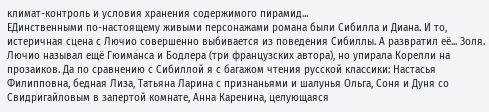климат-контроль и условия хранения содержимого пирамид...
ЕДинственными по-настоящему живыми персонажами романа были Сибилла и Диана. И то, истеричная сцена с Лючио совершенно выбивается из поведения Сибиллы. А развратил её... Золя. Лючио называл ещё Гюиманса и Бодлера (три французских автора), но упирала Корелли на прозаиков. Да по сравнению с Сибиллой я с багажом чтения русской классики: Настасья Филипповна, бедная Лиза, Татьяна Ларина с признаньями и шалунья Ольга, Соня и Дуня со Свидригайловым в запертой комнате, Анна Каренина, целующаяся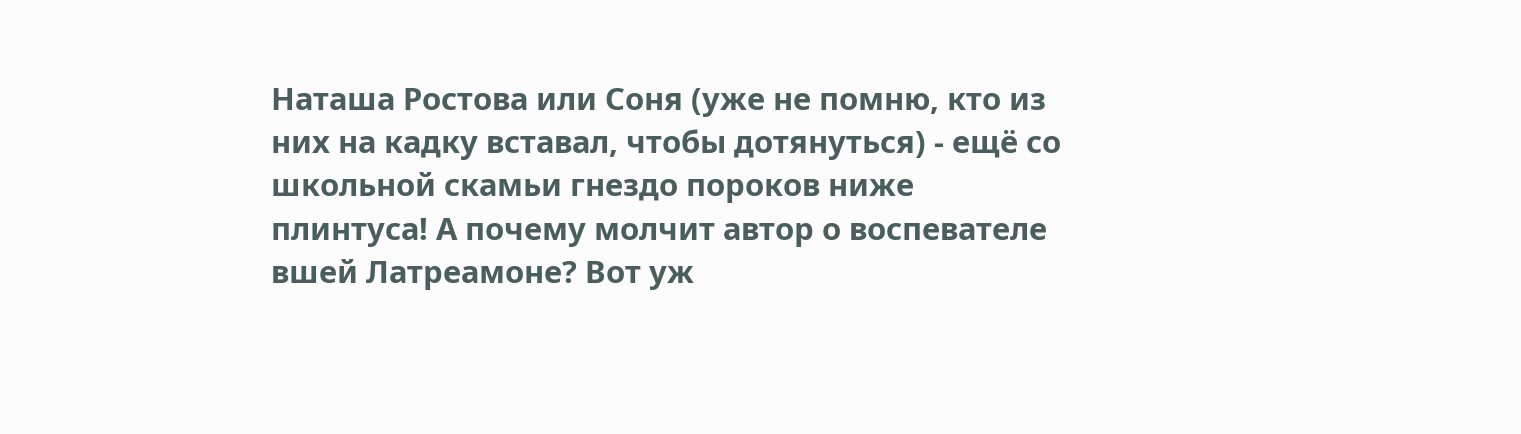Наташа Ростова или Соня (уже не помню, кто из них на кадку вставал, чтобы дотянуться) - ещё со школьной скамьи гнездо пороков ниже плинтуса! А почему молчит автор о воспевателе вшей Латреамоне? Вот уж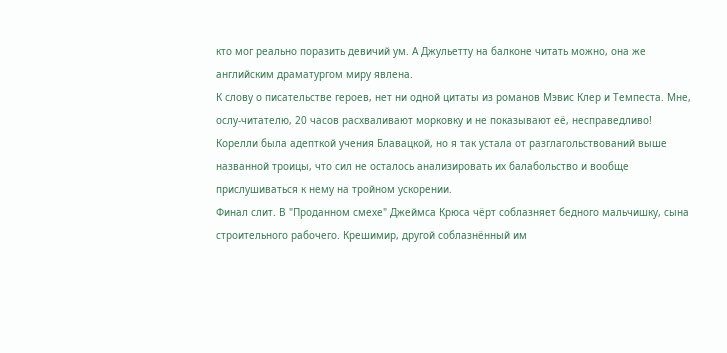кто мог реально поразить девичий ум. А Джульетту на балконе читать можно, она же английским драматургом миру явлена.
К слову о писательстве героев, нет ни одной цитаты из романов Мэвис Клер и Темпеста. Мне, ослу-читателю, 20 часов расхваливают морковку и не показывают её, несправедливо!
Корелли была адепткой учения Блавацкой, но я так устала от разглагольствований выше названной троицы, что сил не осталось анализировать их балабольство и вообще прислушиваться к нему на тройном ускорении.
Финал слит. В "Проданном смехе" Джеймса Крюса чёрт соблазняет бедного мальчишку, сына строительного рабочего. Крешимир, другой соблазнённый им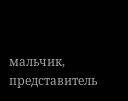мальчик, представитель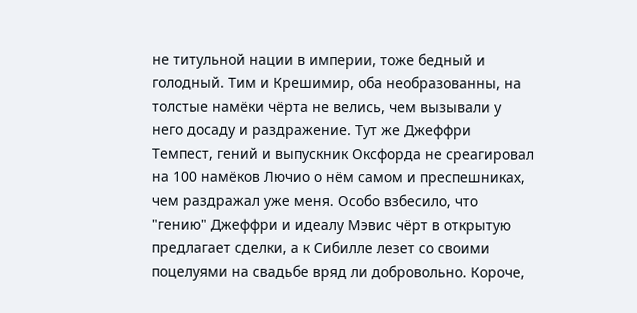не титульной нации в империи, тоже бедный и голодный. Тим и Крешимир, оба необразованны, на толстые намёки чёрта не велись, чем вызывали у него досаду и раздражение. Тут же Джеффри Темпест, гений и выпускник Оксфорда не среагировал на 100 намёков Лючио о нём самом и преспешниках, чем раздражал уже меня. Особо взбесило, что "гению" Джеффри и идеалу Мэвис чёрт в открытую предлагает сделки, а к Сибилле лезет со своими поцелуями на свадьбе вряд ли добровольно. Короче,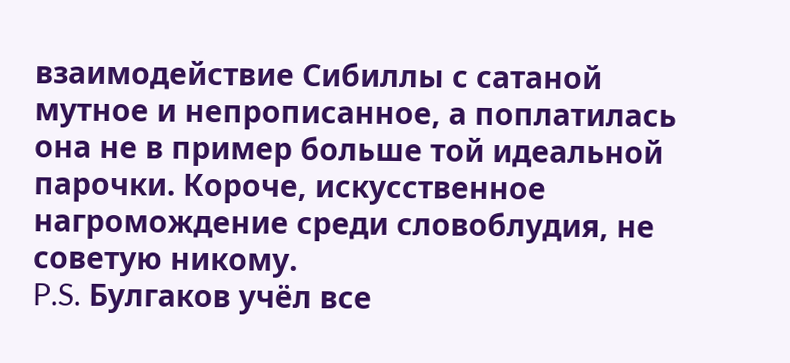взаимодействие Сибиллы с сатаной мутное и непрописанное, а поплатилась она не в пример больше той идеальной парочки. Короче, искусственное нагромождение среди словоблудия, не советую никому.
P.S. Булгаков учёл все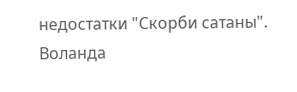недостатки "Скорби сатаны". Воланда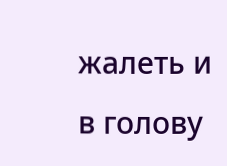жалеть и в голову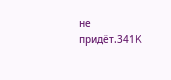не придёт.341K